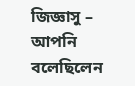জিজ্ঞাসু – আপনি বলেছিলেন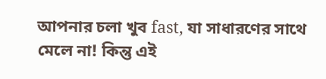আপনার চলা খুব fast, যা সাধারণের সাথে মেলে না! কিন্তু এই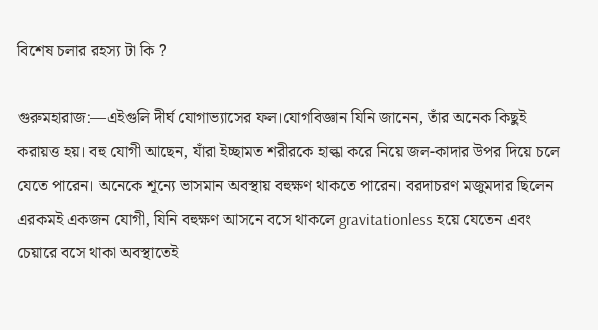বিশেষ চলার রহস্য টা কি ?

গুরুমহারাজ:—এইগুলি দীর্ঘ যোগাভ্যাসের ফল।যোগবিজ্ঞান যিনি জানেন, তাঁর অনেক কিছুই করায়ত্ত হয়। বহু যোগী আছেন, যাঁরা ইচ্ছামত শরীরকে হাল্কা করে নিয়ে জল-কাদার উপর দিয়ে চলে যেতে পারেন। অনেকে শূন্যে ভাসমান অবস্থায় বহুক্ষণ থাকতে পারেন। বরদাচরণ মজুমদার ছিলেন এরকমই একজন যোগী, যিনি বহুক্ষণ আসনে বসে থাকলে gravitationless হয়ে যেতেন এবং চেয়ারে বসে থাকা অবস্থাতেই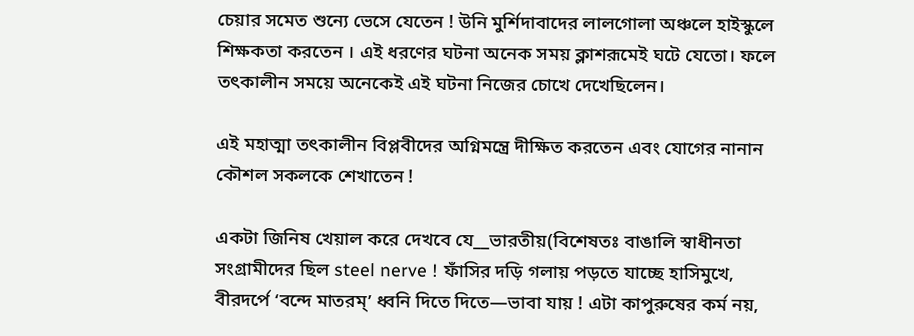চেয়ার সমেত শুন্যে ভেসে যেতেন ! উনি মুর্শিদাবাদের লালগোলা অঞ্চলে হাইস্কুলে শিক্ষকতা করতেন । এই ধরণের ঘটনা অনেক সময় ক্লাশরূমেই ঘটে যেতো। ফলে তৎকালীন সময়ে অনেকেই এই ঘটনা নিজের চোখে দেখেছিলেন।

এই মহাত্মা তৎকালীন বিপ্লবীদের অগ্নিমন্ত্রে দীক্ষিত করতেন এবং যোগের নানান কৌশল সকলকে শেখাতেন !

একটা জিনিষ খেয়াল করে দেখবে যে__ভারতীয়(বিশেষতঃ বাঙালি স্বাধীনতা সংগ্রামীদের ছিল steel nerve ! ফাঁসির দড়ি গলায় পড়তে যাচ্ছে হাসিমুখে, বীরদর্পে ‘বন্দে মাতরম্’ ধ্বনি দিতে দিতে—ভাবা যায় ! এটা কাপুরুষের কর্ম নয়,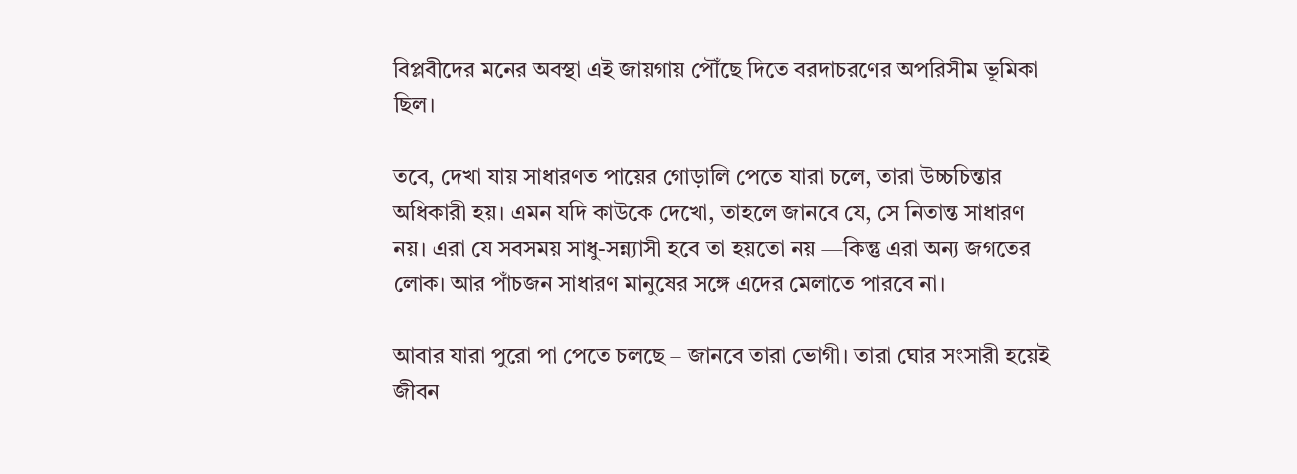বিপ্লবীদের মনের অবস্থা এই জায়গায় পৌঁছে দিতে বরদাচরণের অপরিসীম ভূমিকা ছিল।

তবে, দেখা যায় সাধারণত পায়ের গোড়ালি পেতে যারা চলে, তারা উচ্চচিন্তার অধিকারী হয়। এমন যদি কাউকে দেখো, তাহলে জানবে যে, সে নিতান্ত সাধারণ নয়। এরা যে সবসময় সাধু-সন্ন্যাসী হবে তা হয়তো নয় —কিন্তু এরা অন্য জগতের লোক। আর পাঁচজন সাধারণ মানুষের সঙ্গে এদের মেলাতে পারবে না।

আবার যারা পুরো পা পেতে চলছে – জানবে তারা ভোগী। তারা ঘোর সংসারী হয়েই জীবন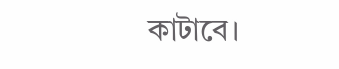কাটাবে।